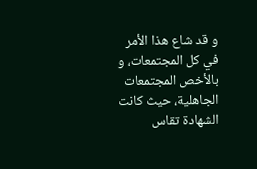و قد شاع هذا الأمر في كل المجتمعات، و بالأخص المجتمعات الجاهلية، حيث كانت الشهادة تقاس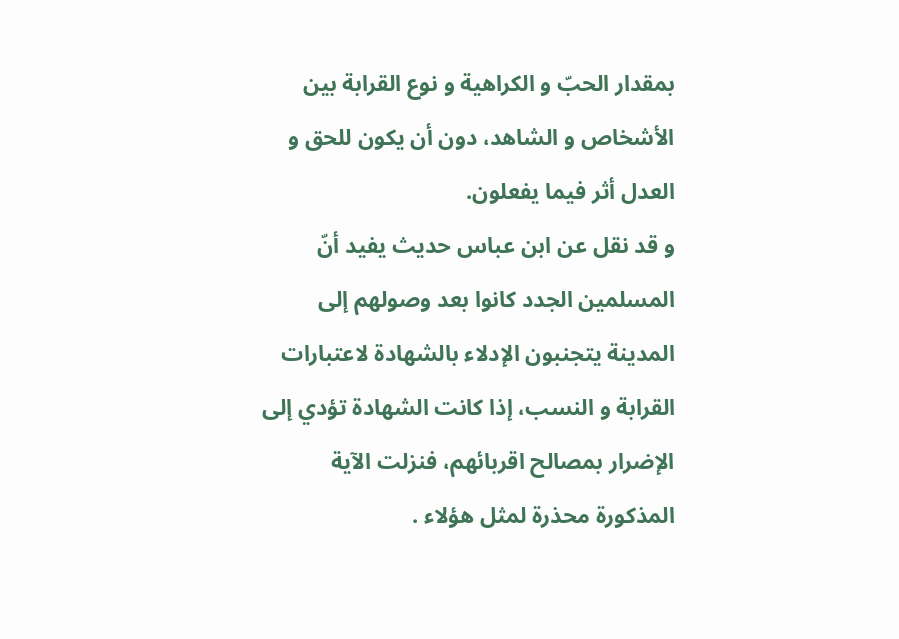بمقدار الحبّ و الكراهية و نوع القرابة بين الأشخاص و الشاهد، دون أن يكون للحق و العدل أثر فيما يفعلون.
و قد نقل عن ابن عباس حديث يفيد أنّ المسلمين الجدد كانوا بعد وصولهم إلى المدينة يتجنبون الإدلاء بالشهادة لاعتبارات القرابة و النسب، إذا كانت الشهادة تؤدي إلى الإضرار بمصالح اقربائهم، فنزلت الآية المذكورة محذرة لمثل هؤلاء .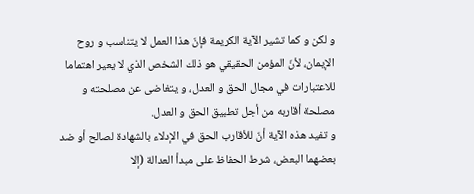و لكن و كما تشير الآية الكريمة فإنّ هذا العمل لا يتناسب و روح الإيمان، لأنّ المؤمن الحقيقي هو ذلك الشخص الذي لا يعير اهتماما للاعتبارات في مجال الحق و العدل، و يتغاضى عن مصلحته و مصلحة أقاربه من أجل تطبيق الحق و العدل.
و تفيد هذه الآية أنّ للأقارب الحق في الإدلاء بالشهادة لصالح أو ضد بعضهما البعض، شرط الحفاظ على مبدأ العدالة (إلا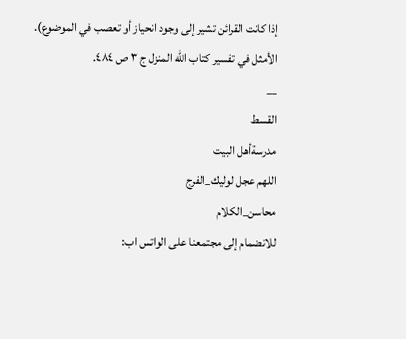إذا كانت القرائن تشير إلى وجود انحياز أو تعصب في الموضوع).
الأمثل في تفسير كتاب الله المنزل ج ٣ ص ٤٨٤.
__
القسط
مدرسةأهل البيت
اللهم عجل لوليك_الفرج
محاسن_الكلام
للانضمام إلى مجتمعنا على الواتس اب: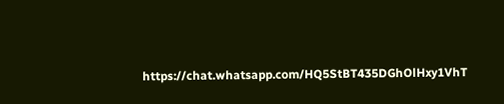https://chat.whatsapp.com/HQ5StBT435DGhOlHxy1VhT